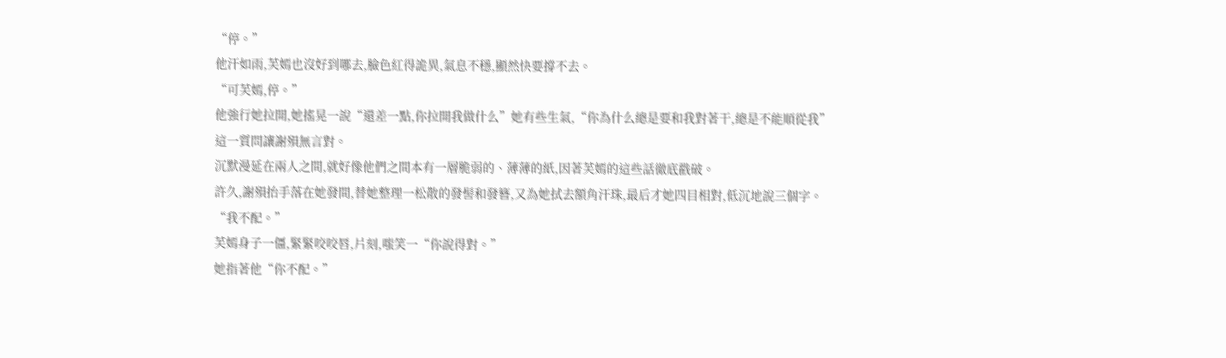“停。”
他汗如雨,芙嫣也沒好到哪去,臉色紅得詭異,氣息不穩,顯然快要撐不去。
“可芙嫣,停。”
他強行她拉開,她搖晃一說“還差一點,你拉開我做什么”她有些生氣,“你為什么總是要和我對著干,總是不能順從我”
這一質問讓謝殞無言對。
沉默漫延在兩人之間,就好像他們之間本有一層脆弱的、薄薄的紙,因著芙嫣的這些話徹底戳破。
許久,謝殞抬手落在她發間,替她整理一松散的發髻和發簪,又為她拭去額角汗珠,最后才她四目相對,低沉地說三個字。
“我不配。”
芙嫣身子一僵,緊緊咬咬唇,片刻,嗤笑一“你說得對。”
她指著他“你不配。”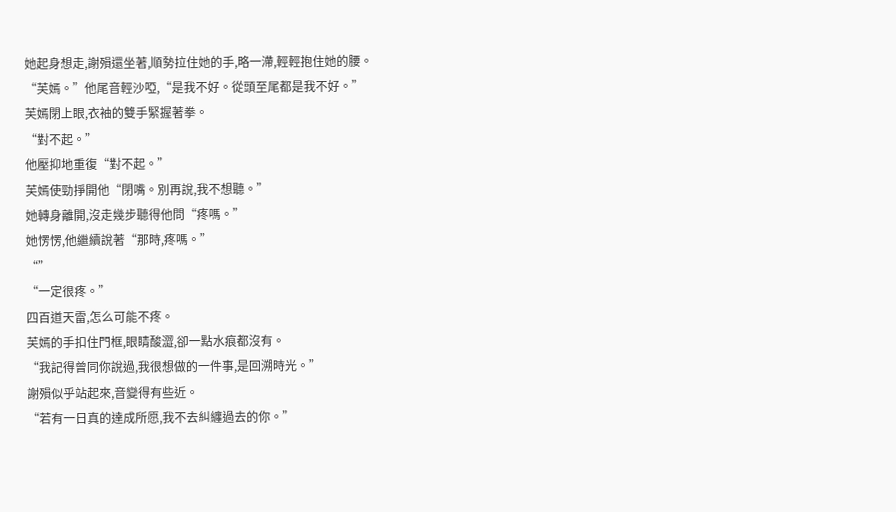她起身想走,謝殞還坐著,順勢拉住她的手,略一滯,輕輕抱住她的腰。
“芙嫣。”他尾音輕沙啞,“是我不好。從頭至尾都是我不好。”
芙嫣閉上眼,衣袖的雙手緊握著拳。
“對不起。”
他壓抑地重復“對不起。”
芙嫣使勁掙開他“閉嘴。別再說,我不想聽。”
她轉身離開,沒走幾步聽得他問“疼嗎。”
她愣愣,他繼續說著“那時,疼嗎。”
“”
“一定很疼。”
四百道天雷,怎么可能不疼。
芙嫣的手扣住門框,眼睛酸澀,卻一點水痕都沒有。
“我記得曾同你說過,我很想做的一件事,是回溯時光。”
謝殞似乎站起來,音變得有些近。
“若有一日真的達成所愿,我不去糾纏過去的你。”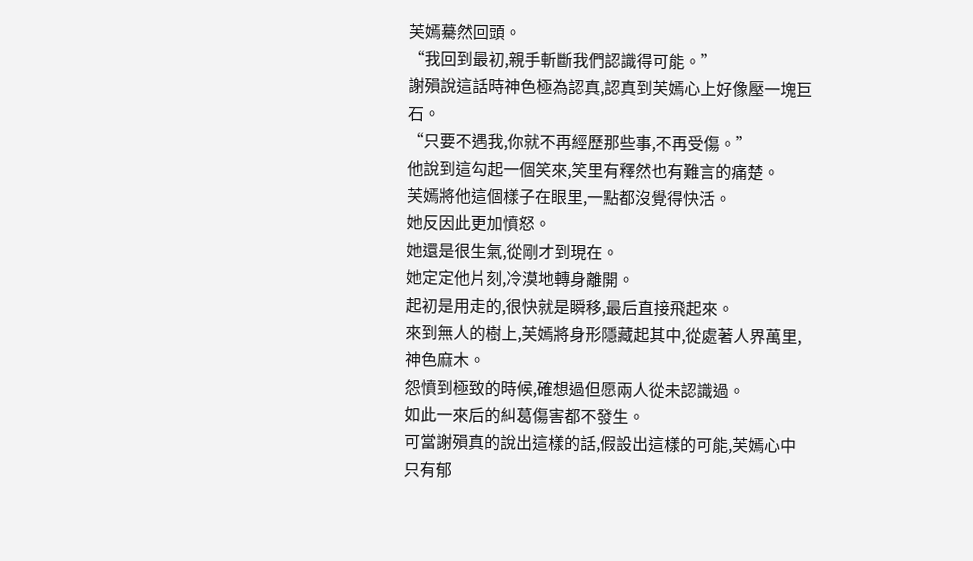芙嫣驀然回頭。
“我回到最初,親手斬斷我們認識得可能。”
謝殞說這話時神色極為認真,認真到芙嫣心上好像壓一塊巨石。
“只要不遇我,你就不再經歷那些事,不再受傷。”
他說到這勾起一個笑來,笑里有釋然也有難言的痛楚。
芙嫣將他這個樣子在眼里,一點都沒覺得快活。
她反因此更加憤怒。
她還是很生氣,從剛才到現在。
她定定他片刻,冷漠地轉身離開。
起初是用走的,很快就是瞬移,最后直接飛起來。
來到無人的樹上,芙嫣將身形隱藏起其中,從處著人界萬里,神色麻木。
怨憤到極致的時候,確想過但愿兩人從未認識過。
如此一來后的糾葛傷害都不發生。
可當謝殞真的說出這樣的話,假設出這樣的可能,芙嫣心中只有郁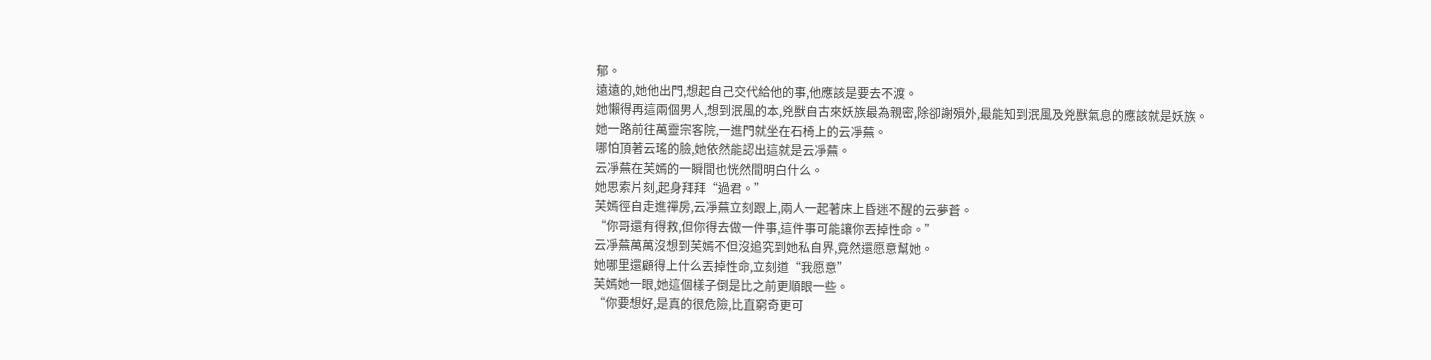郁。
遠遠的,她他出門,想起自己交代給他的事,他應該是要去不渡。
她懶得再這兩個男人,想到泯風的本,兇獸自古來妖族最為親密,除卻謝殞外,最能知到泯風及兇獸氣息的應該就是妖族。
她一路前往萬靈宗客院,一進門就坐在石椅上的云凈蕪。
哪怕頂著云瑤的臉,她依然能認出這就是云凈蕪。
云凈蕪在芙嫣的一瞬間也恍然間明白什么。
她思索片刻,起身拜拜“過君。”
芙嫣徑自走進禪房,云凈蕪立刻跟上,兩人一起著床上昏迷不醒的云夢蒼。
“你哥還有得救,但你得去做一件事,這件事可能讓你丟掉性命。”
云凈蕪萬萬沒想到芙嫣不但沒追究到她私自界,竟然還愿意幫她。
她哪里還顧得上什么丟掉性命,立刻道“我愿意”
芙嫣她一眼,她這個樣子倒是比之前更順眼一些。
“你要想好,是真的很危險,比直窮奇更可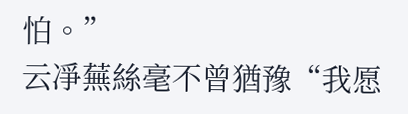怕。”
云凈蕪絲毫不曾猶豫“我愿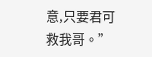意,只要君可救我哥。”